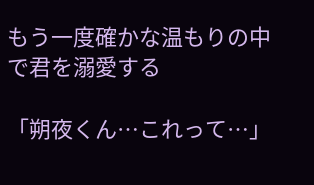もう一度確かな温もりの中で君を溺愛する

「朔夜くん…これって…」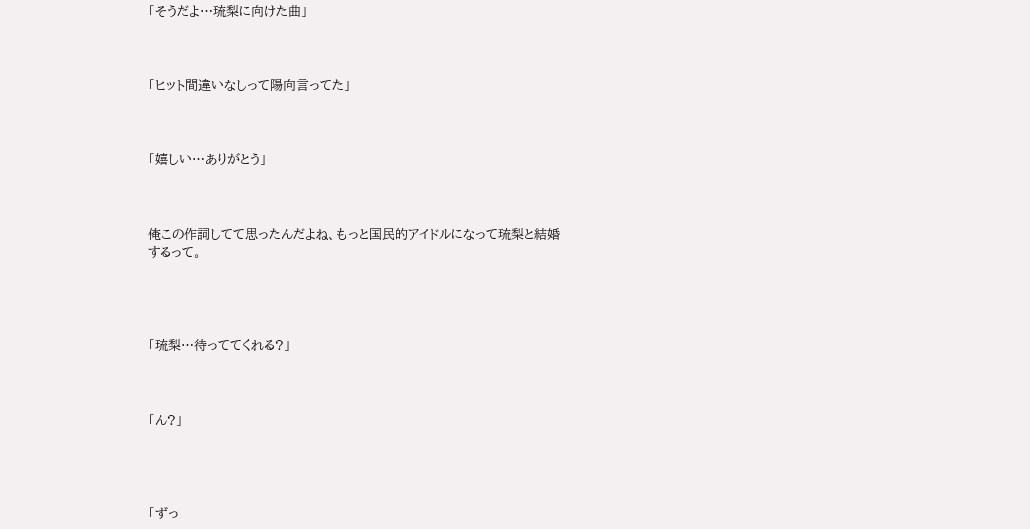「そうだよ…琉梨に向けた曲」



「ヒット間違いなしって陽向言ってた」



「嬉しい…ありがとう」



俺この作詞してて思ったんだよね、もっと国民的アイドルになって琉梨と結婚するって。




「琉梨…待っててくれる?」



「ん?」




「ずっ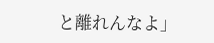と離れんなよ」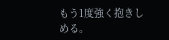もう1度強く抱きしめる。